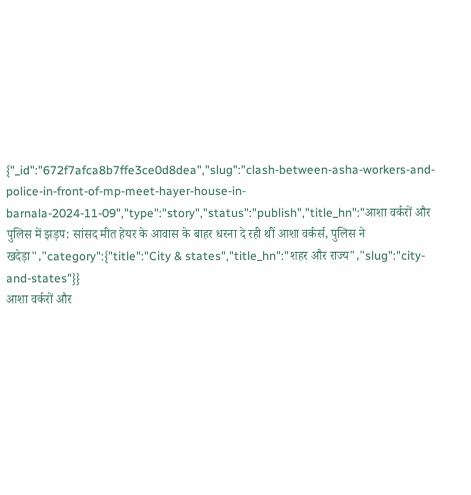{"_id":"672f7afca8b7ffe3ce0d8dea","slug":"clash-between-asha-workers-and-police-in-front-of-mp-meet-hayer-house-in-barnala-2024-11-09","type":"story","status":"publish","title_hn":"आशा वर्करों और पुलिस में झड़प: सांसद मीत हेयर के आवास के बाहर धरना दे रही थीं आशा वर्कर्स, पुलिस ने खदेड़ा","category":{"title":"City & states","title_hn":"शहर और राज्य","slug":"city-and-states"}}
आशा वर्करों और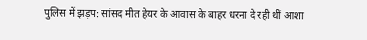पुलिस में झड़प: सांसद मीत हेयर के आवास के बाहर धरना दे रही थीं आशा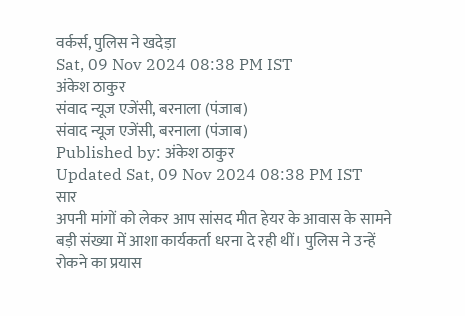वर्कर्स, पुलिस ने खदेड़ा
Sat, 09 Nov 2024 08:38 PM IST
अंकेश ठाकुर
संवाद न्यूज एजेंसी, बरनाला (पंजाब)
संवाद न्यूज एजेंसी, बरनाला (पंजाब)
Published by: अंकेश ठाकुर
Updated Sat, 09 Nov 2024 08:38 PM IST
सार
अपनी मांगों को लेकर आप सांसद मीत हेयर के आवास के सामने बड़ी संख्या में आशा कार्यकर्ता धरना दे रही थीं। पुलिस ने उन्हें रोकने का प्रयास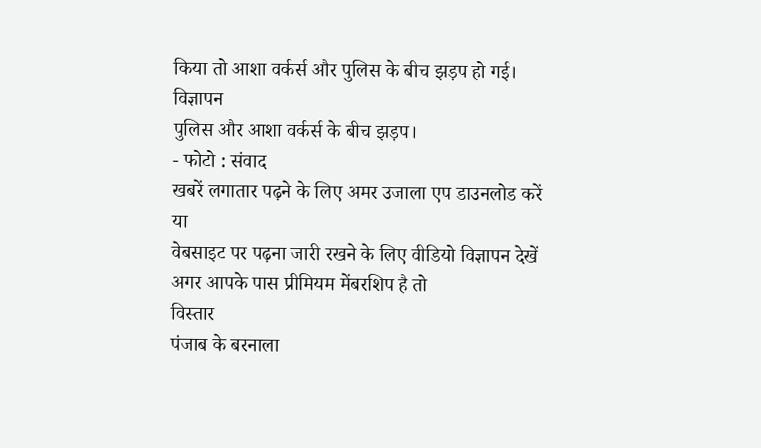किया तो आशा वर्कर्स और पुलिस के बीच झड़प हो गई।
विज्ञापन
पुलिस और आशा वर्कर्स के बीच झड़प।
- फोटो : संवाद
खबरें लगातार पढ़ने के लिए अमर उजाला एप डाउनलोड करें
या
वेबसाइट पर पढ़ना जारी रखने के लिए वीडियो विज्ञापन देखें
अगर आपके पास प्रीमियम मेंबरशिप है तो
विस्तार
पंजाब के बरनाला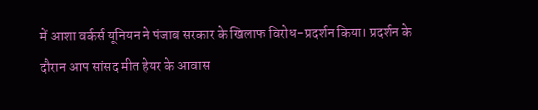में आशा वर्कर्स यूनियन ने पंजाब सरकार के खिलाफ विरोध-प्रदर्शन किया। प्रदर्शन के दौरान आप सांसद मीत हेयर के आवास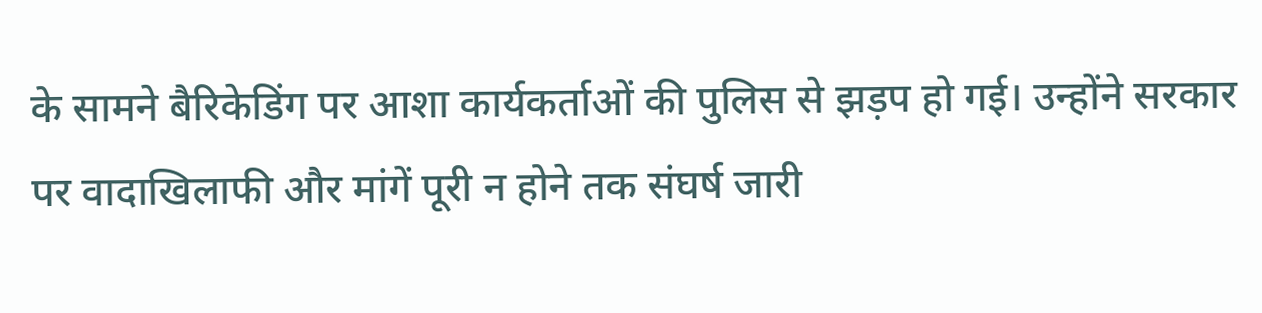के सामने बैरिकेडिंग पर आशा कार्यकर्ताओं की पुलिस से झड़प हो गई। उन्होंने सरकार पर वादाखिलाफी और मांगें पूरी न होने तक संघर्ष जारी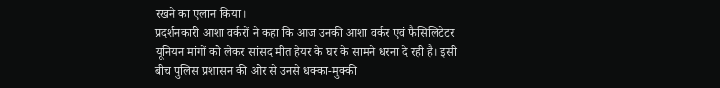रखने का एलान किया।
प्रदर्शनकारी आशा वर्करों ने कहा कि आज उनकी आशा वर्कर एवं फैसिलिटेटर यूनियन मांगों को लेकर सांसद मीत हेयर के घर के सामने धरना दे रही है। इसी बीच पुलिस प्रशासन की ओर से उनसे धक्का-मुक्की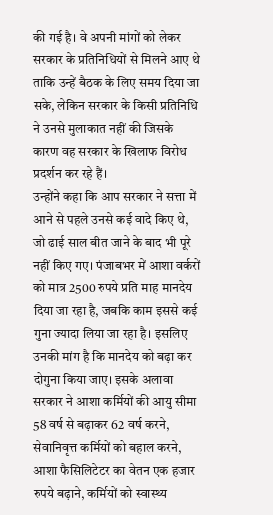की गई है। वे अपनी मांगों को लेकर सरकार के प्रतिनिधियों से मिलने आए थे ताकि उन्हें बैठक के लिए समय दिया जा सके, लेकिन सरकार के किसी प्रतिनिधि ने उनसे मुलाकात नहीं की जिसके कारण वह सरकार के खिलाफ विरोध प्रदर्शन कर रहे हैं।
उन्होंने कहा कि आप सरकार ने सत्ता में आने से पहले उनसे कई वादे किए थे, जो ढाई साल बीत जाने के बाद भी पूरे नहीं किए गए। पंजाबभर में आशा वर्करों को मात्र 2500 रुपये प्रति माह मानदेय दिया जा रहा है, जबकि काम इससे कई गुना ज्यादा लिया जा रहा है। इसलिए उनकी मांग है कि मानदेय को बढ़ा कर दोगुना किया जाए। इसके अलावा सरकार ने आशा कर्मियों की आयु सीमा 58 वर्ष से बढ़ाकर 62 वर्ष करने, सेवानिवृत्त कर्मियों को बहाल करने, आशा फैसिलिटेटर का वेतन एक हजार रुपये बढ़ाने, कर्मियों को स्वास्थ्य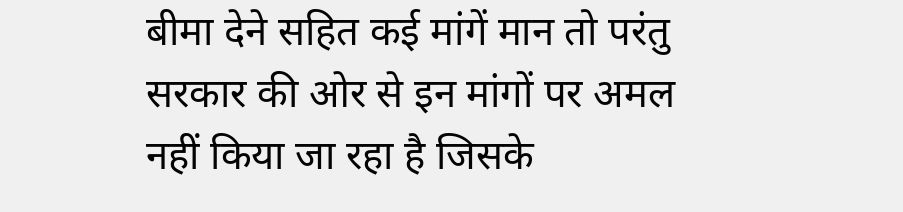बीमा देने सहित कई मांगें मान तो परंतु सरकार की ओर से इन मांगों पर अमल नहीं किया जा रहा है जिसके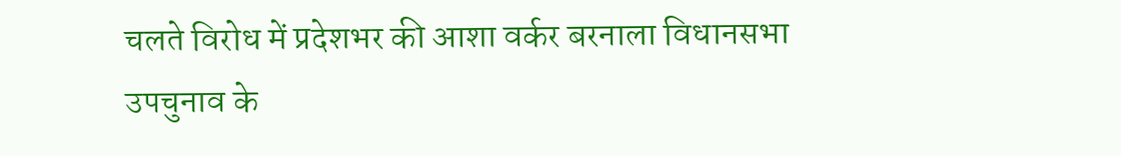चलते विरोध में प्रदेशभर की आशा वर्कर बरनाला विधानसभा उपचुनाव के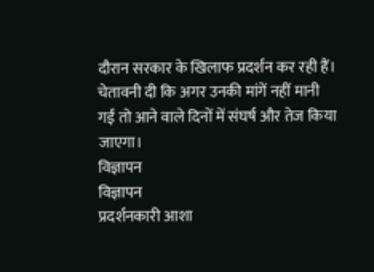दौरान सरकार के खिलाफ प्रदर्शन कर रही हैं। चेतावनी दी कि अगर उनकी मांगें नहीं मानी गईं तो आने वाले दिनों में संघर्ष और तेज किया जाएगा।
विज्ञापन
विज्ञापन
प्रदर्शनकारी आशा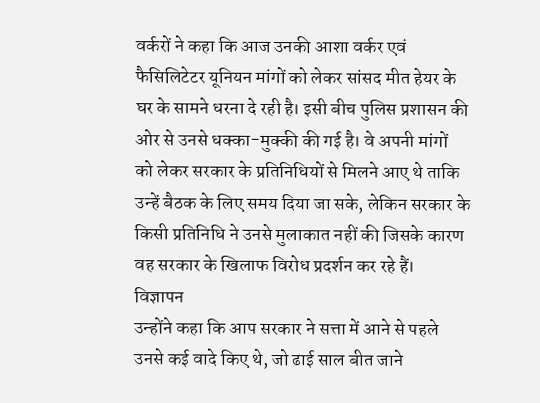वर्करों ने कहा कि आज उनकी आशा वर्कर एवं फैसिलिटेटर यूनियन मांगों को लेकर सांसद मीत हेयर के घर के सामने धरना दे रही है। इसी बीच पुलिस प्रशासन की ओर से उनसे धक्का-मुक्की की गई है। वे अपनी मांगों को लेकर सरकार के प्रतिनिधियों से मिलने आए थे ताकि उन्हें बैठक के लिए समय दिया जा सके, लेकिन सरकार के किसी प्रतिनिधि ने उनसे मुलाकात नहीं की जिसके कारण वह सरकार के खिलाफ विरोध प्रदर्शन कर रहे हैं।
विज्ञापन
उन्होंने कहा कि आप सरकार ने सत्ता में आने से पहले उनसे कई वादे किए थे, जो ढाई साल बीत जाने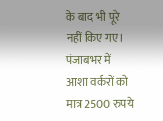के बाद भी पूरे नहीं किए गए। पंजाबभर में आशा वर्करों को मात्र 2500 रुपये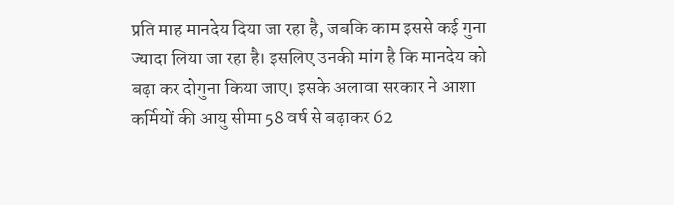प्रति माह मानदेय दिया जा रहा है, जबकि काम इससे कई गुना ज्यादा लिया जा रहा है। इसलिए उनकी मांग है कि मानदेय को बढ़ा कर दोगुना किया जाए। इसके अलावा सरकार ने आशा कर्मियों की आयु सीमा 58 वर्ष से बढ़ाकर 62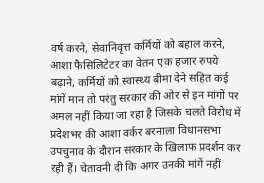वर्ष करने, सेवानिवृत्त कर्मियों को बहाल करने, आशा फैसिलिटेटर का वेतन एक हजार रुपये बढ़ाने, कर्मियों को स्वास्थ्य बीमा देने सहित कई मांगें मान तो परंतु सरकार की ओर से इन मांगों पर अमल नहीं किया जा रहा है जिसके चलते विरोध में प्रदेशभर की आशा वर्कर बरनाला विधानसभा उपचुनाव के दौरान सरकार के खिलाफ प्रदर्शन कर रही हैं। चेतावनी दी कि अगर उनकी मांगें नहीं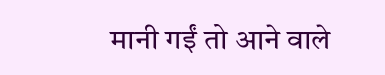मानी गईं तो आने वाले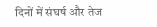दिनों में संघर्ष और तेज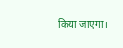किया जाएगा।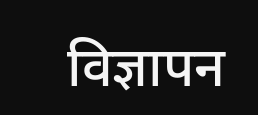विज्ञापन